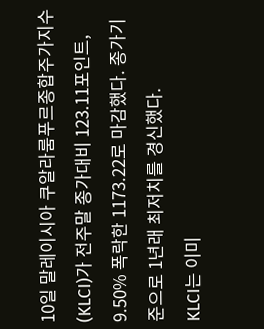10일 말레이시아 쿠알라룸푸르종합주가지수(KLCI)가 전주말 종가대비 123.11포인트, 9.50% 폭락한 1173.22로 마감했다. 종가기준으로 1년래 최저치를 경신했다.
KLCI는 이미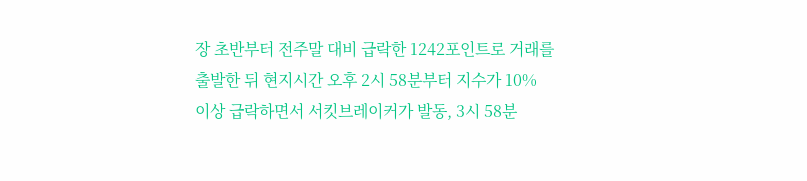장 초반부터 전주말 대비 급락한 1242포인트로 거래를 출발한 뒤 현지시간 오후 2시 58분부터 지수가 10% 이상 급락하면서 서킷브레이커가 발동, 3시 58분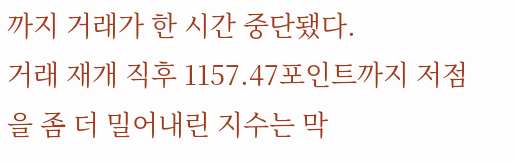까지 거래가 한 시간 중단됐다.
거래 재개 직후 1157.47포인트까지 저점을 좀 더 밀어내린 지수는 막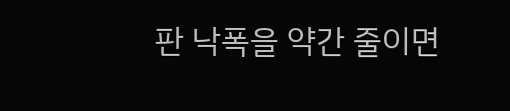판 낙폭을 약간 줄이면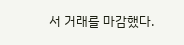서 거래를 마감했다.